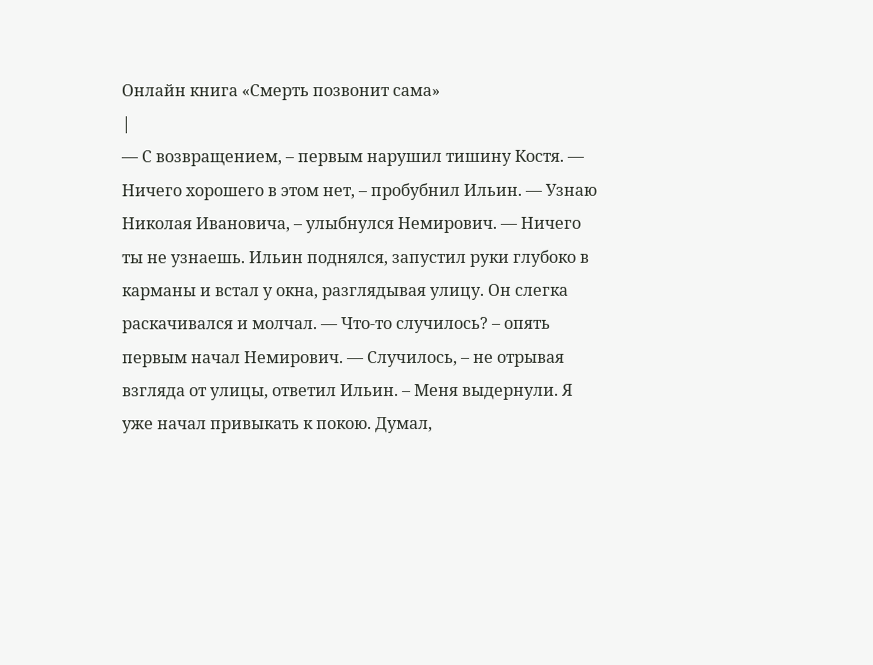Онлайн книга «Смерть позвонит сама»
|
— С возвращением, – первым нарушил тишину Костя. — Ничего хорошего в этом нет, – пробубнил Ильин. — Узнаю Николая Ивановича, – улыбнулся Немирович. — Ничего ты не узнаешь. Ильин поднялся, запустил руки глубоко в карманы и встал у окна, разглядывая улицу. Он слегка раскачивался и молчал. — Что-то случилось? – опять первым начал Немирович. — Случилось, – не отрывая взгляда от улицы, ответил Ильин. – Меня выдернули. Я уже начал привыкать к покою. Думал,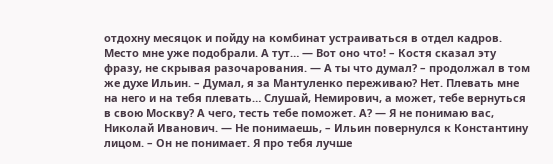отдохну месяцок и пойду на комбинат устраиваться в отдел кадров. Место мне уже подобрали. А тут… — Вот оно что! – Костя сказал эту фразу, не скрывая разочарования. — А ты что думал? – продолжал в том же духе Ильин. – Думал, я за Мантуленко переживаю? Нет. Плевать мне на него и на тебя плевать… Слушай, Немирович, а может, тебе вернуться в свою Москву? А чего, тесть тебе поможет. А? — Я не понимаю вас, Николай Иванович. — Не понимаешь, – Ильин повернулся к Константину лицом. – Он не понимает. Я про тебя лучше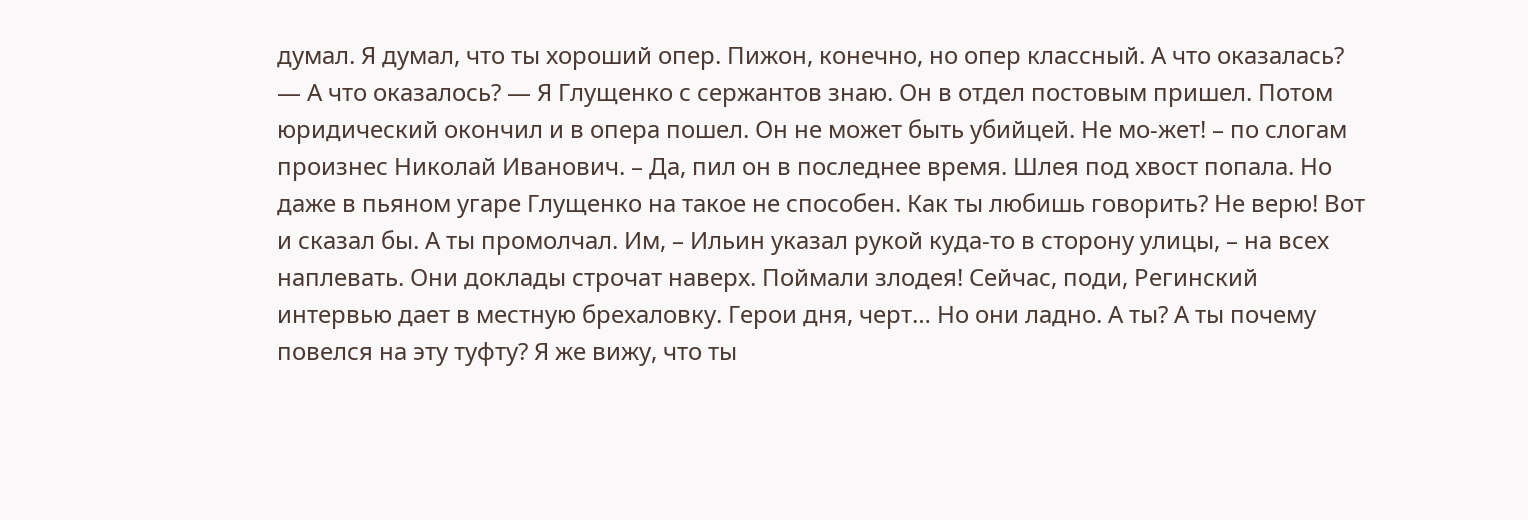думал. Я думал, что ты хороший опер. Пижон, конечно, но опер классный. А что оказалась? — А что оказалось? — Я Глущенко с сержантов знаю. Он в отдел постовым пришел. Потом юридический окончил и в опера пошел. Он не может быть убийцей. Не мо-жет! – по слогам произнес Николай Иванович. – Да, пил он в последнее время. Шлея под хвост попала. Но даже в пьяном угаре Глущенко на такое не способен. Как ты любишь говорить? Не верю! Вот и сказал бы. А ты промолчал. Им, – Ильин указал рукой куда-то в сторону улицы, – на всех наплевать. Они доклады строчат наверх. Поймали злодея! Сейчас, поди, Регинский интервью дает в местную брехаловку. Герои дня, черт… Но они ладно. А ты? А ты почему повелся на эту туфту? Я же вижу, что ты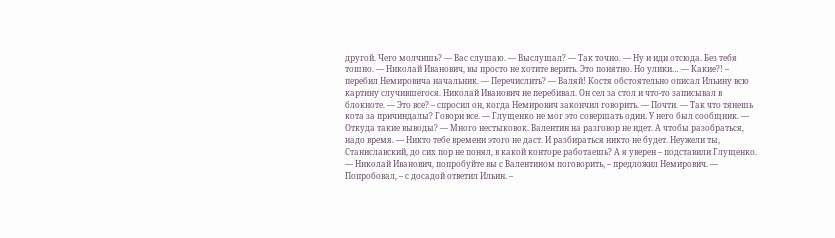другой. Чего молчишь? — Вас слушаю. — Выслушал? — Так точно. — Ну и иди отсюда. Без тебя тошно. — Николай Иванович, вы просто не хотите верить. Это понятно. Но улики… — Какие?! – перебил Немировича начальник. — Перечислить? — Валяй! Костя обстоятельно описал Ильину всю картину случившегося. Николай Иванович не перебивал. Он сел за стол и что-то записывал в блокноте. — Это все? – спросил он, когда Немирович закончил говорить. — Почти. — Так что тянешь кота за причиндалы? Говори все. — Глущенко не мог это совершать один. У него был сообщник. — Откуда такие выводы? — Много нестыковок. Валентин на разговор не идет. А чтобы разобраться, надо время. — Никто тебе времени этого не даст. И разбираться никто не будет. Неужели ты, Станиславский, до сих пор не понял, в какой конторе работаешь? А я уверен – подставили Глущенко. — Николай Иванович, попробуйте вы с Валентином поговорить, – предложил Немирович. — Попробовал, – с досадой ответил Ильин. –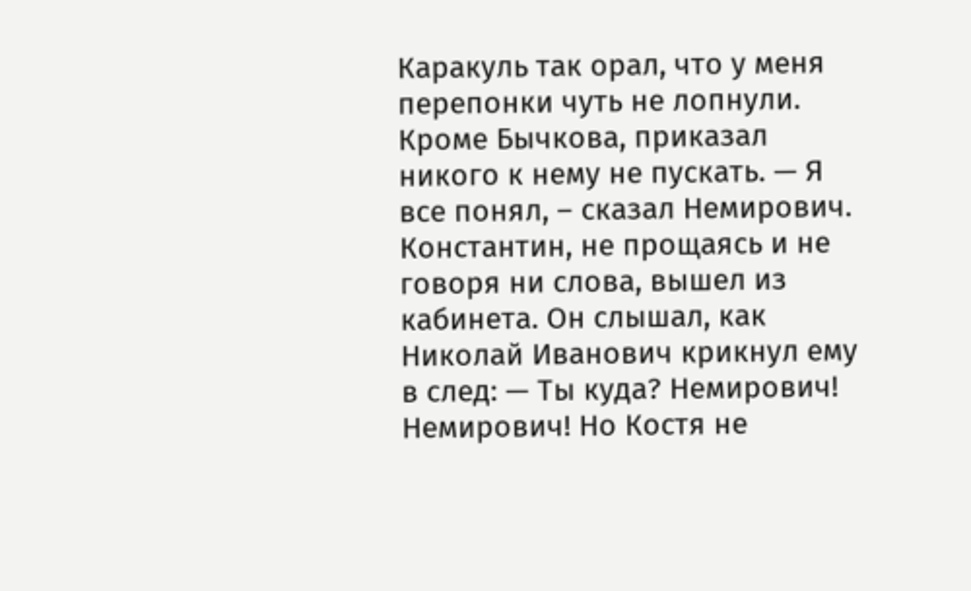Каракуль так орал, что у меня перепонки чуть не лопнули. Кроме Бычкова, приказал никого к нему не пускать. — Я все понял, – сказал Немирович. Константин, не прощаясь и не говоря ни слова, вышел из кабинета. Он слышал, как Николай Иванович крикнул ему в след: — Ты куда? Немирович! Немирович! Но Костя не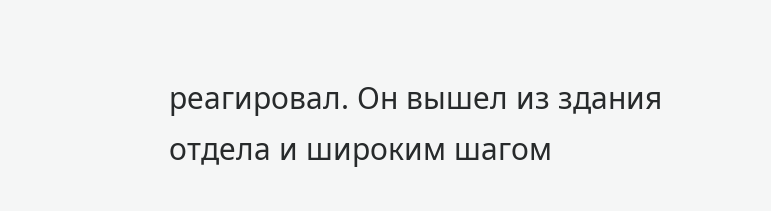реагировал. Он вышел из здания отдела и широким шагом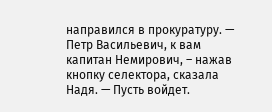направился в прокуратуру. — Петр Васильевич, к вам капитан Немирович, – нажав кнопку селектора, сказала Надя. — Пусть войдет.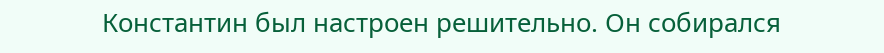Константин был настроен решительно. Он собирался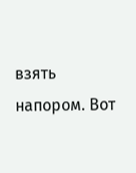взять напором. Вот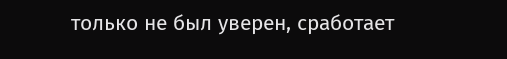только не был уверен, сработает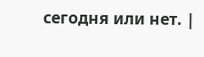сегодня или нет. |